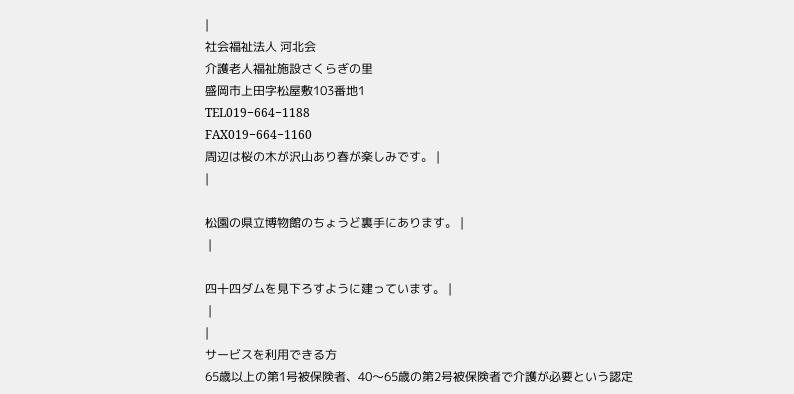|
社会福祉法人 河北会
介護老人福祉施設さくらぎの里
盛岡市上田字松屋敷103番地1
TEL019−664−1188
FAX019−664−1160
周辺は桜の木が沢山あり春が楽しみです。 |
|

松園の県立博物館のちょうど裏手にあります。 |
 |

四十四ダムを見下ろすように建っています。 |
 |
|
サービスを利用できる方
65歳以上の第1号被保険者、40〜65歳の第2号被保険者で介護が必要という認定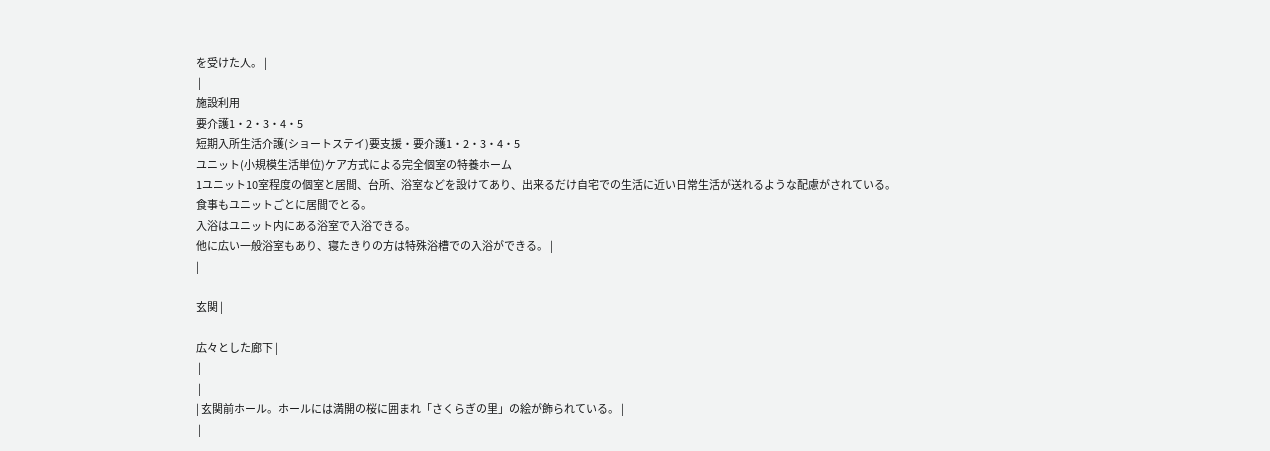を受けた人。 |
 |
施設利用
要介護1・2・3・4・5
短期入所生活介護(ショートステイ)要支援・要介護1・2・3・4・5
ユニット(小規模生活単位)ケア方式による完全個室の特養ホーム
1ユニット10室程度の個室と居間、台所、浴室などを設けてあり、出来るだけ自宅での生活に近い日常生活が送れるような配慮がされている。
食事もユニットごとに居間でとる。
入浴はユニット内にある浴室で入浴できる。
他に広い一般浴室もあり、寝たきりの方は特殊浴槽での入浴ができる。 |
|

玄関 |

広々とした廊下 |
 |
 |
| 玄関前ホール。ホールには満開の桜に囲まれ「さくらぎの里」の絵が飾られている。 |
 |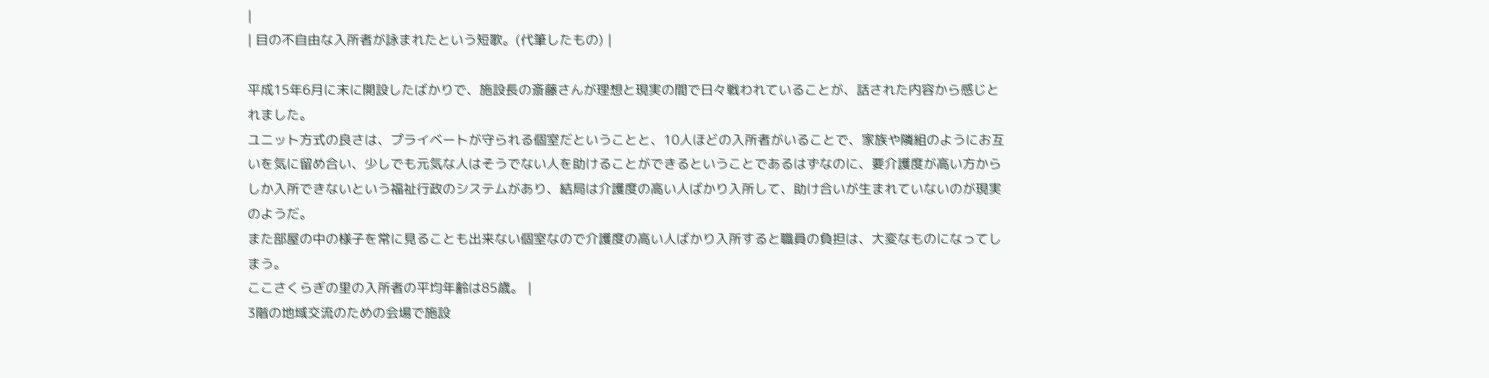|
| 目の不自由な入所者が詠まれたという短歌。(代筆したもの) |

平成15年6月に末に開設したばかりで、施設長の斎藤さんが理想と現実の間で日々戦われていることが、話された内容から感じとれました。
ユニット方式の良さは、プライベートが守られる個室だということと、10人ほどの入所者がいることで、家族や隣組のようにお互いを気に留め合い、少しでも元気な人はそうでない人を助けることができるということであるはずなのに、要介護度が高い方からしか入所できないという福祉行政のシステムがあり、結局は介護度の高い人ばかり入所して、助け合いが生まれていないのが現実のようだ。
また部屋の中の様子を常に見ることも出来ない個室なので介護度の高い人ばかり入所すると職員の負担は、大変なものになってしまう。
ここさくらぎの里の入所者の平均年齢は85歳。 |
3階の地域交流のための会場で施設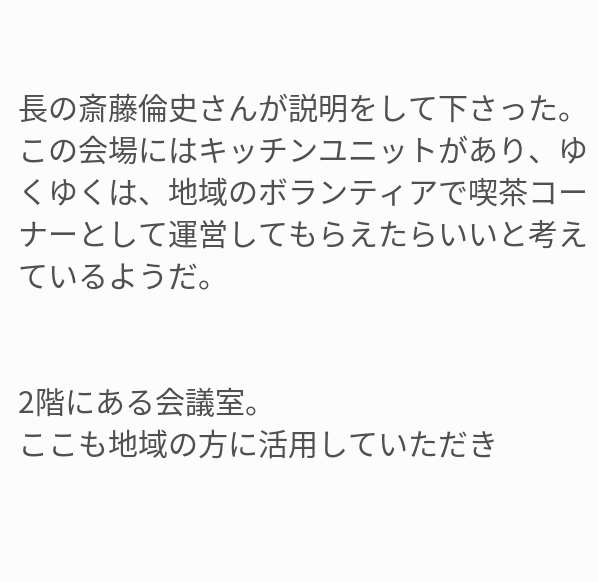長の斎藤倫史さんが説明をして下さった。
この会場にはキッチンユニットがあり、ゆくゆくは、地域のボランティアで喫茶コーナーとして運営してもらえたらいいと考えているようだ。


2階にある会議室。
ここも地域の方に活用していただき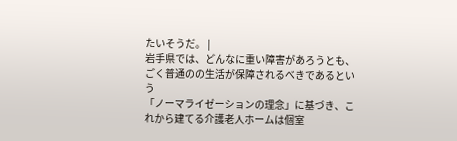たいそうだ。 |
岩手県では、どんなに重い障害があろうとも、ごく普通のの生活が保障されるべきであるという
「ノーマライゼーションの理念」に基づき、これから建てる介護老人ホームは個室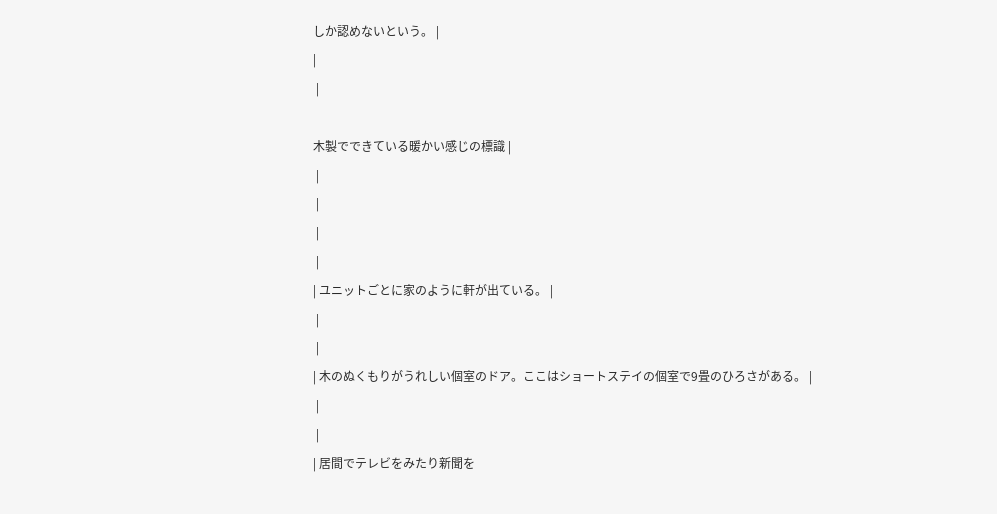しか認めないという。 |
|
 |

木製でできている暖かい感じの標識 |
 |
 |
 |
 |
| ユニットごとに家のように軒が出ている。 |
 |
 |
| 木のぬくもりがうれしい個室のドア。ここはショートステイの個室で9畳のひろさがある。 |
 |
 |
| 居間でテレビをみたり新聞を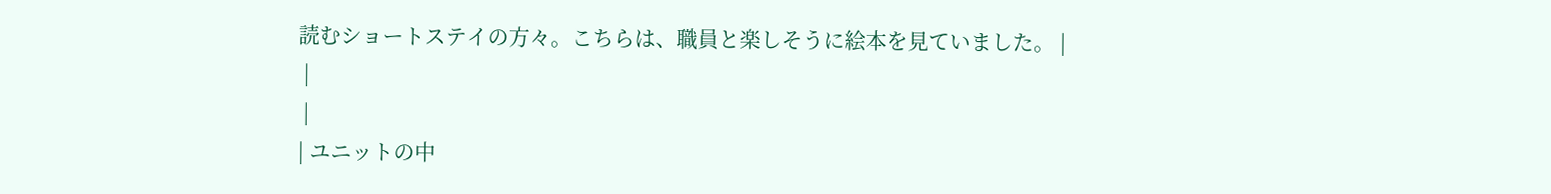読むショートステイの方々。こちらは、職員と楽しそうに絵本を見ていました。 |
 |
 |
| ユニットの中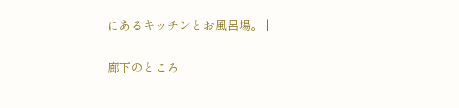にあるキッチンとお風呂場。 |

廊下のところ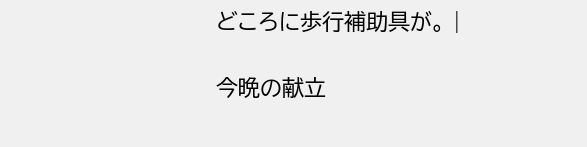どころに歩行補助具が。 |

今晩の献立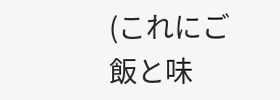(これにご飯と味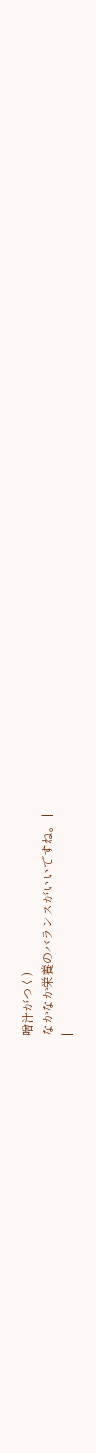噌汁がつく)
なかなか栄養のバランスがいいですね。 |
|